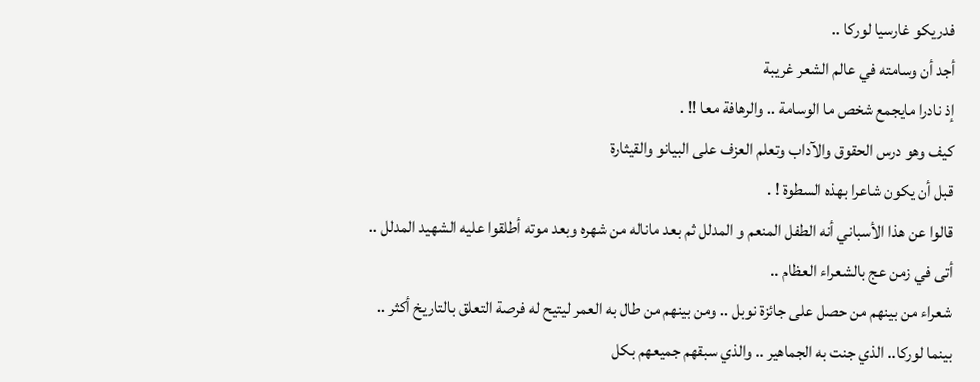فدريكو غارسيا لوركا ..
أجد أن وسامته في عالم الشعر غريبة
إذ نادرا مايجمع شخص ما الوسامة .. والرهافة معا !! .
كيف وهو درس الحقوق والآداب وتعلم العزف على البيانو والقيثارة
قبل أن يكون شاعرا بهذه السطوة ! .
قالوا عن هذا الأسباني أنه الطفل المنعم و المدلل ثم بعد ماناله من شهره وبعد موته أطلقوا عليه الشهيد المدلل ..
أتى في زمن عج بالشعراء العظام ..
شعراء من بينهم من حصل على جائزة نوبل .. ومن بينهم من طال به العمر ليتيح له فرصة التعلق بالتاريخ أكثر ..
بينما لوركا.. الذي جنت به الجماهير .. والذي سبقهم جميعهم بكل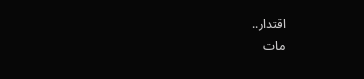اقتدار..
مات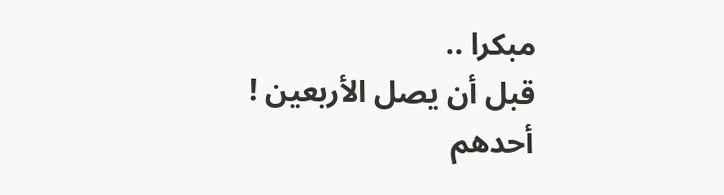مبكرا ..
قبل أن يصل الأربعين !
أحدهم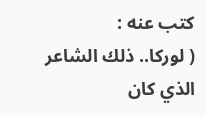كتب عنه :
( لوركا.. ذلك الشاعر الذي كان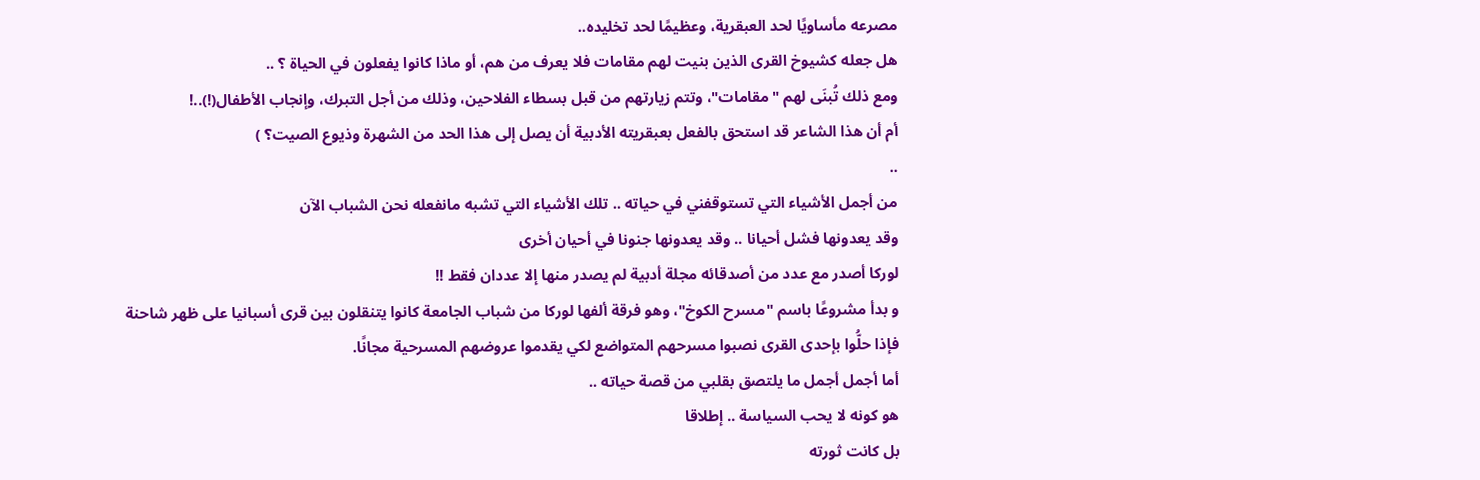مصرعه مأساويًا لحد العبقرية، وعظيمًا لحد تخليده..
هل جعله كشيوخ القرى الذين بنيت لهم مقامات فلا يعرف من هم، أو ماذا كانوا يفعلون في الحياة ؟ ..
ومع ذلك تُبنَى لهم "مقامات"، وتتم زيارتهم من قبل بسطاء الفلاحين، وذلك من أجل التبرك، وإنجاب الأطفال(!)..!
أم أن هذا الشاعر قد استحق بالفعل بعبقريته الأدبية أن يصل إلى هذا الحد من الشهرة وذيوع الصيت؟ )
..
من أجمل الأشياء التي تستوقفني في حياته .. تلك الأشياء التي تشبه مانفعله نحن الشباب الآن
وقد يعدونها فشل أحيانا .. وقد يعدونها جنونا في أحيان أخرى
لوركا أصدر مع عدد من أصدقائه مجلة أدبية لم يصدر منها إلا عددان فقط !!
و بدأ مشروعًا باسم "مسرح الكوخ"، وهو فرقة ألفها لوركا من شباب الجامعة كانوا يتنقلون بين قرى أسبانيا على ظهر شاحنة
فإذا حلُّوا بإحدى القرى نصبوا مسرحهم المتواضع لكي يقدموا عروضهم المسرحية مجانًا.
أما أجمل أجمل ما يلتصق بقلبي من قصة حياته ..
هو كونه لا يحب السياسة .. إطلاقا
بل كانت ثورته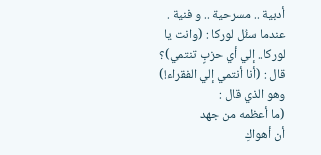أدبية .. مسرحية .. و فنية .
عندما سئُل لوركا : (وانت يا لوركا.. إلي أي حزبٍ تنتمي)؟
قال : (أنا أنتمي إلي الفقراء!)
وهو الذي قال :
(ما أعظمه من جهد
أن أهواكِ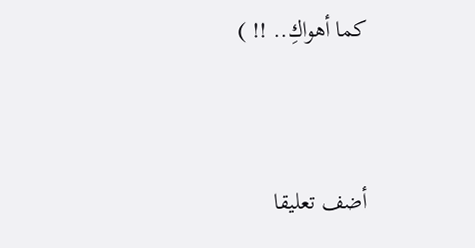كما أهواكِ.. !! )




أضف تعليقا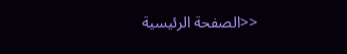<<الصفحة الرئيسية